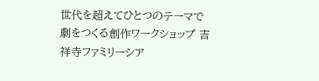世代を超えてひとつのテーマで劇をつくる創作ワークショップ 吉祥寺ファミリーシア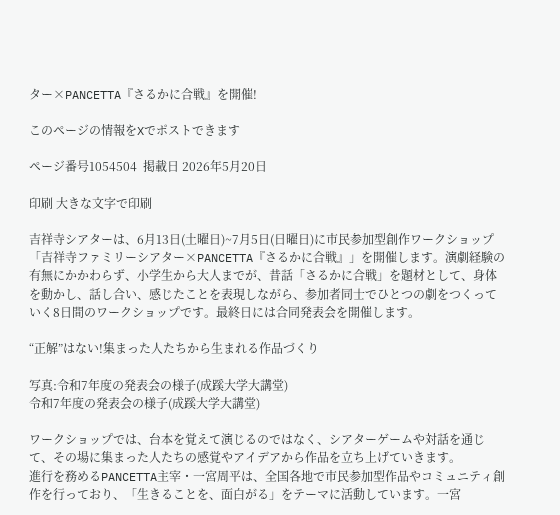ター×PANCETTA『さるかに合戦』を開催!

このページの情報をXでポストできます

ページ番号1054504  掲載日 2026年5月20日

印刷 大きな文字で印刷

吉祥寺シアターは、6月13日(土曜日)~7月5日(日曜日)に市民参加型創作ワークショップ「吉祥寺ファミリーシアター×PANCETTA『さるかに合戦』」を開催します。演劇経験の有無にかかわらず、小学生から大人までが、昔話「さるかに合戦」を題材として、身体を動かし、話し合い、感じたことを表現しながら、参加者同士でひとつの劇をつくっていく8日間のワークショップです。最終日には合同発表会を開催します。

“正解”はない!集まった人たちから生まれる作品づくり

写真:令和7年度の発表会の様子(成蹊大学大講堂)
令和7年度の発表会の様子(成蹊大学大講堂)

ワークショップでは、台本を覚えて演じるのではなく、シアターゲームや対話を通じて、その場に集まった人たちの感覚やアイデアから作品を立ち上げていきます。
進行を務めるPANCETTA主宰・一宮周平は、全国各地で市民参加型作品やコミュニティ創作を行っており、「生きることを、面白がる」をテーマに活動しています。一宮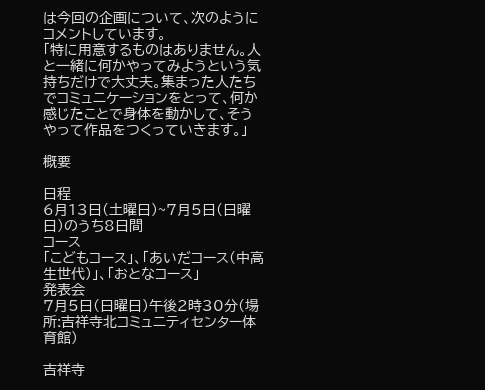は今回の企画について、次のようにコメントしています。
「特に用意するものはありません。人と一緒に何かやってみようという気持ちだけで大丈夫。集まった人たちでコミュニケーションをとって、何か感じたことで身体を動かして、そうやって作品をつくっていきます。」

概要

日程
6月13日(土曜日)~7月5日(日曜日)のうち8日間
コース
「こどもコース」、「あいだコース(中高生世代)」、「おとなコース」
発表会
7月5日(日曜日)午後2時30分(場所:吉祥寺北コミュニティセンター体育館)

吉祥寺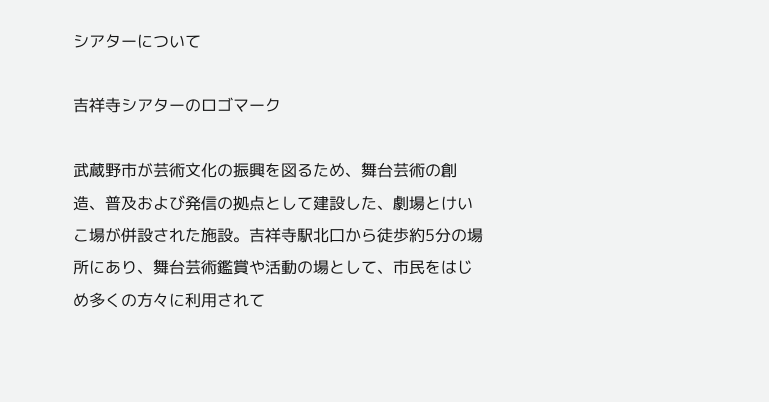シアターについて

吉祥寺シアターのロゴマーク

武蔵野市が芸術文化の振興を図るため、舞台芸術の創造、普及および発信の拠点として建設した、劇場とけいこ場が併設された施設。吉祥寺駅北口から徒歩約5分の場所にあり、舞台芸術鑑賞や活動の場として、市民をはじめ多くの方々に利用されて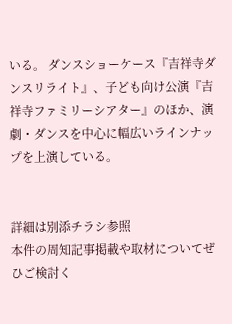いる。 ダンスショーケース『吉祥寺ダンスリライト』、子ども向け公演『吉祥寺ファミリーシアター』のほか、演劇・ダンスを中心に幅広いラインナップを上演している。


詳細は別添チラシ参照
本件の周知記事掲載や取材についてぜひご検討く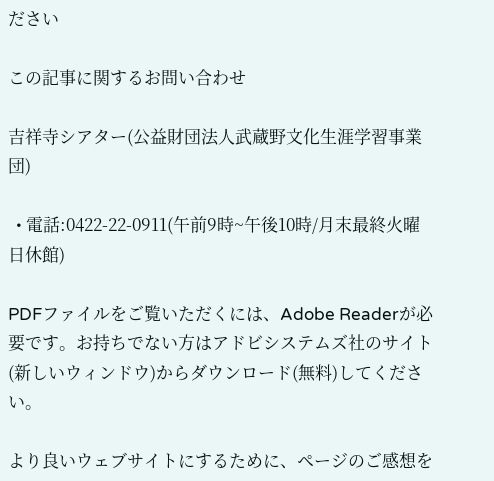ださい

この記事に関するお問い合わせ

吉祥寺シアター(公益財団法人武蔵野文化生涯学習事業団)

  • 電話:0422-22-0911(午前9時~午後10時/月末最終火曜日休館)

PDFファイルをご覧いただくには、Adobe Readerが必要です。お持ちでない方はアドビシステムズ社のサイト(新しいウィンドウ)からダウンロード(無料)してください。

より良いウェブサイトにするために、ページのご感想を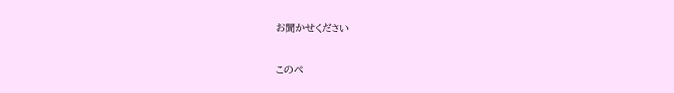お聞かせください

このペ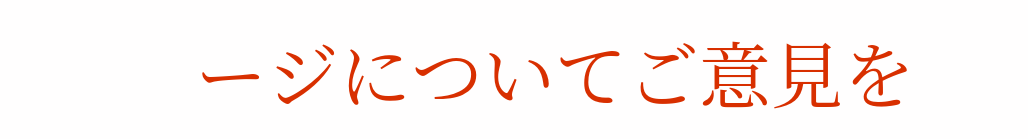ージについてご意見を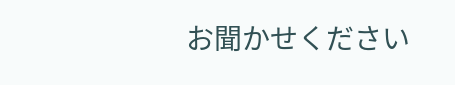お聞かせください